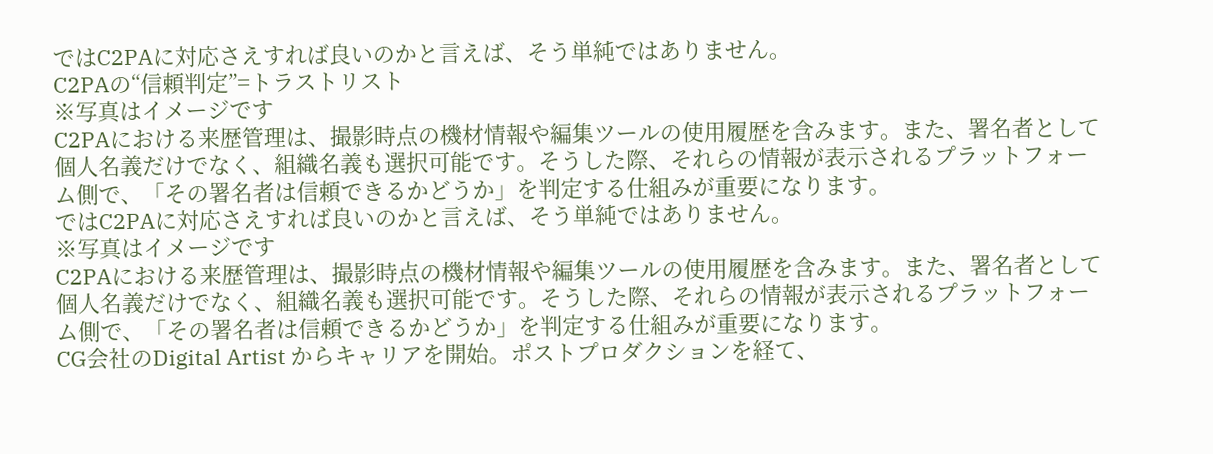ではC2PAに対応さえすれば良いのかと言えば、そう単純ではありません。
C2PAの“信頼判定”=トラストリスト
※写真はイメージです
C2PAにおける来歴管理は、撮影時点の機材情報や編集ツールの使用履歴を含みます。また、署名者として個人名義だけでなく、組織名義も選択可能です。そうした際、それらの情報が表示されるプラットフォーム側で、「その署名者は信頼できるかどうか」を判定する仕組みが重要になります。
ではC2PAに対応さえすれば良いのかと言えば、そう単純ではありません。
※写真はイメージです
C2PAにおける来歴管理は、撮影時点の機材情報や編集ツールの使用履歴を含みます。また、署名者として個人名義だけでなく、組織名義も選択可能です。そうした際、それらの情報が表示されるプラットフォーム側で、「その署名者は信頼できるかどうか」を判定する仕組みが重要になります。
CG会社のDigital Artist からキャリアを開始。ポストプロダクションを経て、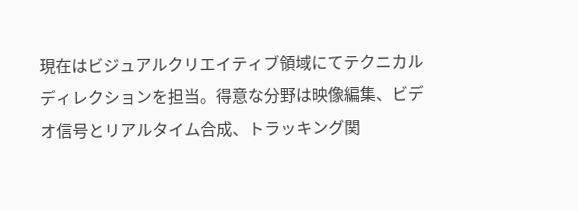現在はビジュアルクリエイティブ領域にてテクニカルディレクションを担当。得意な分野は映像編集、ビデオ信号とリアルタイム合成、トラッキング関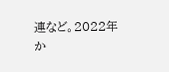連など。2022年か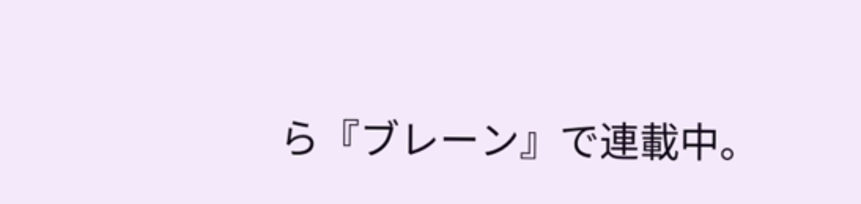ら『ブレーン』で連載中。